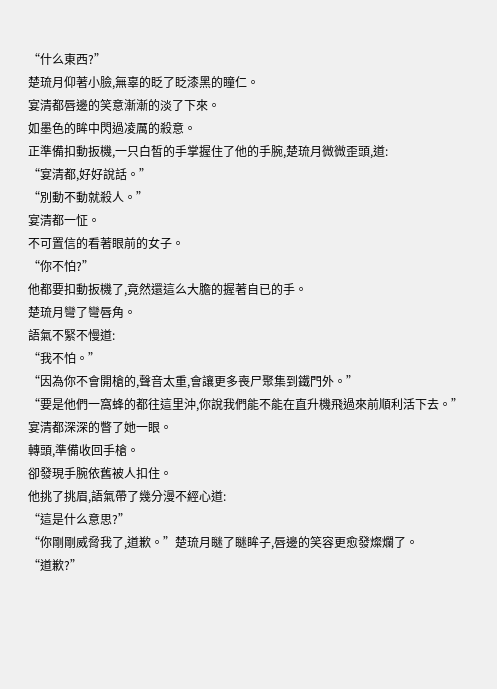“什么東西?”
楚琉月仰著小臉,無辜的眨了眨漆黑的瞳仁。
宴清都唇邊的笑意漸漸的淡了下來。
如墨色的眸中閃過凌厲的殺意。
正準備扣動扳機,一只白皙的手掌握住了他的手腕,楚琉月微微歪頭,道:
“宴清都,好好說話。”
“別動不動就殺人。”
宴清都一怔。
不可置信的看著眼前的女子。
“你不怕?”
他都要扣動扳機了,竟然還這么大膽的握著自已的手。
楚琉月彎了彎唇角。
語氣不緊不慢道:
“我不怕。”
“因為你不會開槍的,聲音太重,會讓更多喪尸聚集到鐵門外。”
“要是他們一窩蜂的都往這里沖,你說我們能不能在直升機飛過來前順利活下去。”
宴清都深深的瞥了她一眼。
轉頭,準備收回手槍。
卻發現手腕依舊被人扣住。
他挑了挑眉,語氣帶了幾分漫不經心道:
“這是什么意思?”
“你剛剛威脅我了,道歉。”楚琉月瞇了瞇眸子,唇邊的笑容更愈發燦爛了。
“道歉?”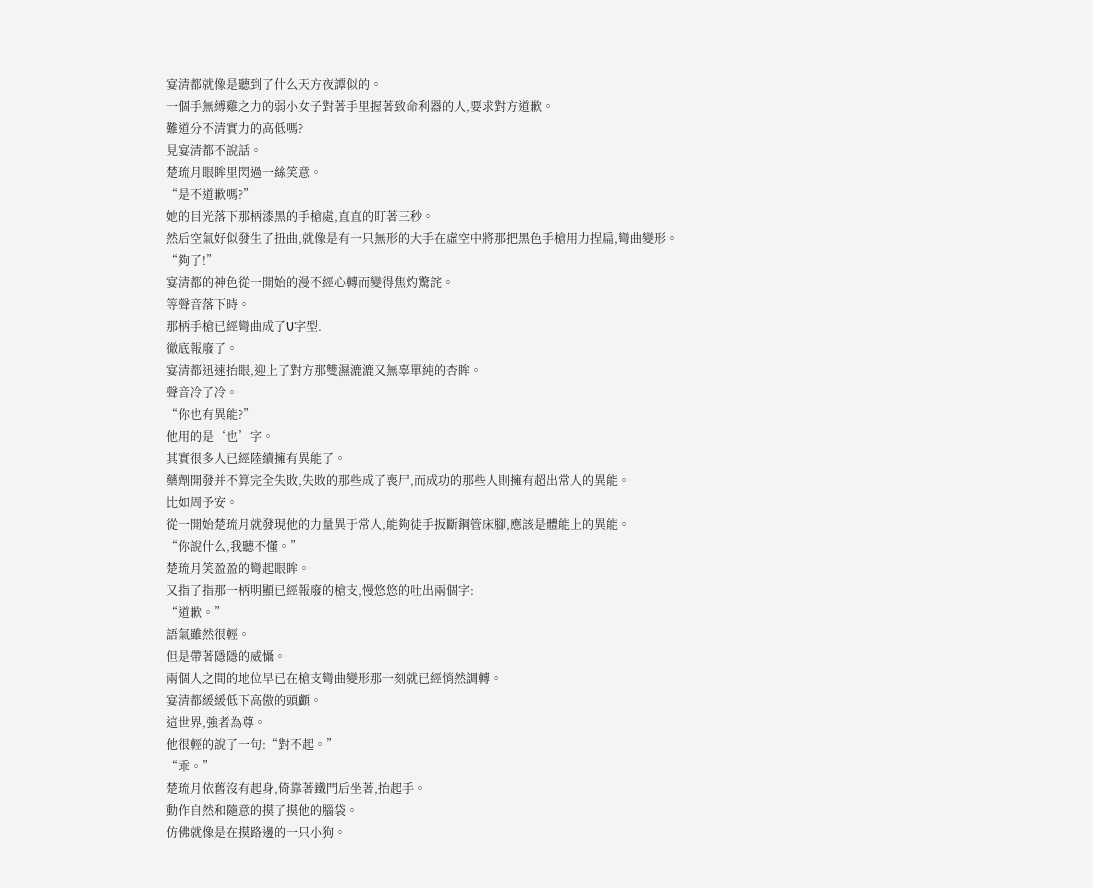宴清都就像是聽到了什么天方夜譚似的。
一個手無縛雞之力的弱小女子對著手里握著致命利器的人,要求對方道歉。
難道分不清實力的高低嗎?
見宴清都不說話。
楚琉月眼眸里閃過一絲笑意。
“是不道歉嗎?”
她的目光落下那柄漆黑的手槍處,直直的盯著三秒。
然后空氣好似發生了扭曲,就像是有一只無形的大手在虛空中將那把黑色手槍用力捏扁,彎曲變形。
“夠了!”
宴清都的神色從一開始的漫不經心轉而變得焦灼驚詫。
等聲音落下時。
那柄手槍已經彎曲成了U字型.
徹底報廢了。
宴清都迅速抬眼,迎上了對方那雙濕漉漉又無辜單純的杏眸。
聲音冷了冷。
“你也有異能?”
他用的是‘也’字。
其實很多人已經陸續擁有異能了。
藥劑開發并不算完全失敗,失敗的那些成了喪尸,而成功的那些人則擁有超出常人的異能。
比如周予安。
從一開始楚琉月就發現他的力量異于常人,能夠徒手扳斷鋼管床腳,應該是體能上的異能。
“你說什么,我聽不懂。”
楚琉月笑盈盈的彎起眼眸。
又指了指那一柄明顯已經報廢的槍支,慢悠悠的吐出兩個字:
“道歉。”
語氣雖然很輕。
但是帶著隱隱的威懾。
兩個人之間的地位早已在槍支彎曲變形那一刻就已經悄然調轉。
宴清都緩緩低下高傲的頭顱。
這世界,強者為尊。
他很輕的說了一句:“對不起。”
“乖。”
楚琉月依舊沒有起身,倚靠著鐵門后坐著,抬起手。
動作自然和隨意的摸了摸他的腦袋。
仿佛就像是在摸路邊的一只小狗。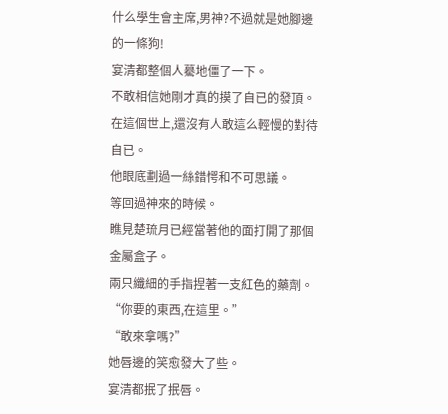什么學生會主席,男神?不過就是她腳邊的一條狗!
宴清都整個人驀地僵了一下。
不敢相信她剛才真的摸了自已的發頂。
在這個世上,還沒有人敢這么輕慢的對待自已。
他眼底劃過一絲錯愕和不可思議。
等回過神來的時候。
瞧見楚琉月已經當著他的面打開了那個金屬盒子。
兩只纖細的手指捏著一支紅色的藥劑。
“你要的東西,在這里。”
“敢來拿嗎?”
她唇邊的笑愈發大了些。
宴清都抿了抿唇。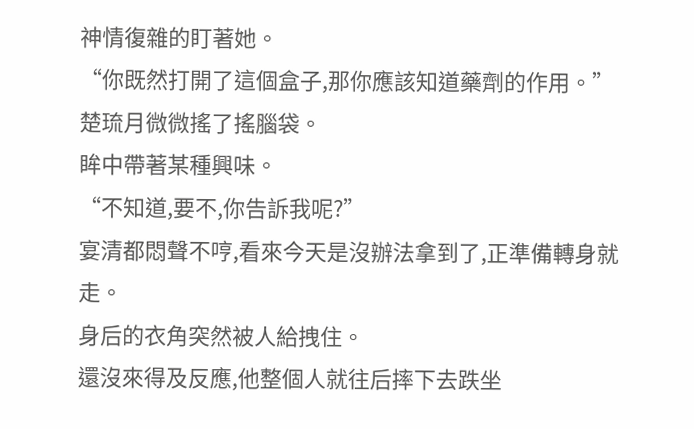神情復雜的盯著她。
“你既然打開了這個盒子,那你應該知道藥劑的作用。”
楚琉月微微搖了搖腦袋。
眸中帶著某種興味。
“不知道,要不,你告訴我呢?”
宴清都悶聲不哼,看來今天是沒辦法拿到了,正準備轉身就走。
身后的衣角突然被人給拽住。
還沒來得及反應,他整個人就往后摔下去跌坐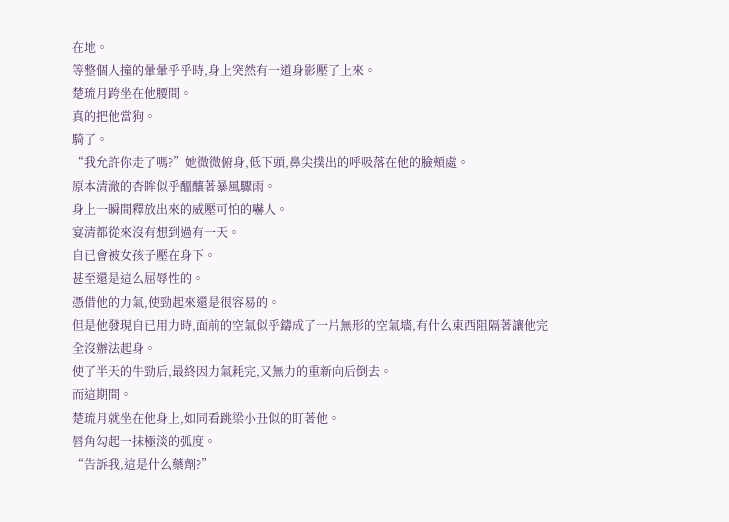在地。
等整個人撞的暈暈乎乎時,身上突然有一道身影壓了上來。
楚琉月跨坐在他腰間。
真的把他當狗。
騎了。
“我允許你走了嗎?”她微微俯身,低下頭,鼻尖撲出的呼吸落在他的臉頰處。
原本清澈的杏眸似乎醞釀著暴風驟雨。
身上一瞬間釋放出來的威壓可怕的嚇人。
宴清都從來沒有想到過有一天。
自已會被女孩子壓在身下。
甚至還是這么屈辱性的。
憑借他的力氣,使勁起來還是很容易的。
但是他發現自已用力時,面前的空氣似乎鑄成了一片無形的空氣墻,有什么東西阻隔著讓他完全沒辦法起身。
使了半天的牛勁后,最終因力氣耗完,又無力的重新向后倒去。
而這期間。
楚琉月就坐在他身上,如同看跳梁小丑似的盯著他。
唇角勾起一抹極淡的弧度。
“告訴我,這是什么藥劑?”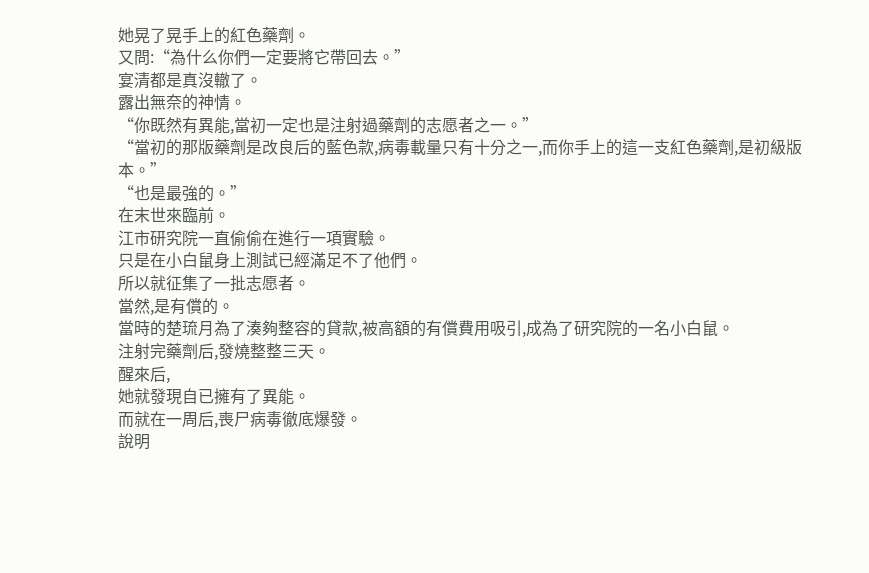她晃了晃手上的紅色藥劑。
又問:“為什么你們一定要將它帶回去。”
宴清都是真沒轍了。
露出無奈的神情。
“你既然有異能,當初一定也是注射過藥劑的志愿者之一。”
“當初的那版藥劑是改良后的藍色款,病毒載量只有十分之一,而你手上的這一支紅色藥劑,是初級版本。”
“也是最強的。”
在末世來臨前。
江市研究院一直偷偷在進行一項實驗。
只是在小白鼠身上測試已經滿足不了他們。
所以就征集了一批志愿者。
當然,是有償的。
當時的楚琉月為了湊夠整容的貸款,被高額的有償費用吸引,成為了研究院的一名小白鼠。
注射完藥劑后,發燒整整三天。
醒來后,
她就發現自已擁有了異能。
而就在一周后,喪尸病毒徹底爆發。
說明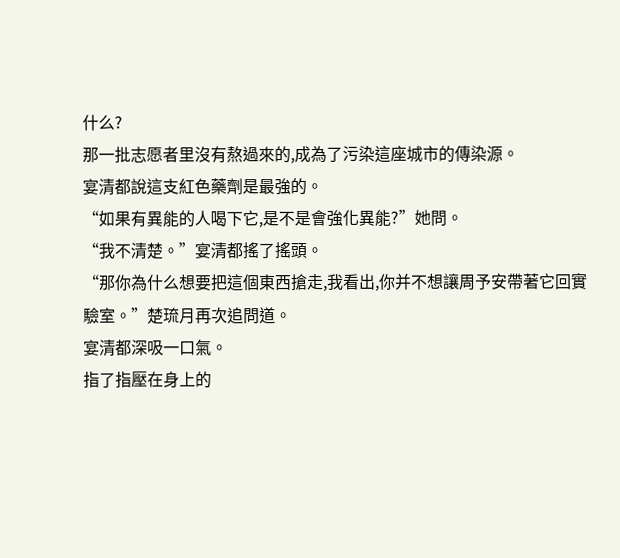什么?
那一批志愿者里沒有熬過來的,成為了污染這座城市的傳染源。
宴清都說這支紅色藥劑是最強的。
“如果有異能的人喝下它,是不是會強化異能?”她問。
“我不清楚。”宴清都搖了搖頭。
“那你為什么想要把這個東西搶走,我看出,你并不想讓周予安帶著它回實驗室。”楚琉月再次追問道。
宴清都深吸一口氣。
指了指壓在身上的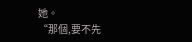她。
“那個,要不先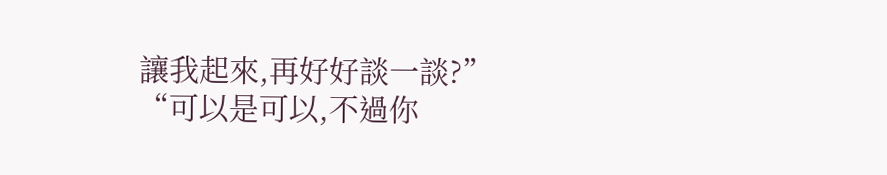讓我起來,再好好談一談?”
“可以是可以,不過你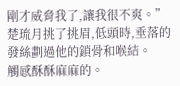剛才威脅我了,讓我很不爽。”
楚琉月挑了挑眉,低頭時,垂落的發絲劃過他的鎖骨和喉結。
觸感酥酥麻麻的。